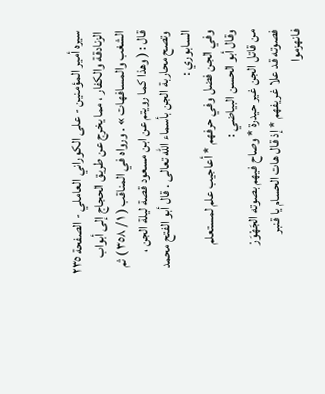سيره أمير المؤمنين - على الكوراني العاملي - الصفحة ٢٣٥
الزنادقة والكفار ، مما يخرج عن طريق الحجاج إلى أبواب الشغب والمسافهات » . ورواه في المناقب ( ١ / ٣٥٨ ) ثم قال : ( وهذا كما رويتم عن ابن مسعود قصة ليلة الجن ، وتصح محاربة الجن بأسماء الله تعالى . قال أبو الفتح محمد السابوري :
وفي الجن فضل وفي حرفهم * أعاجيب علم لمستعلم
وقال أبو الحسن البياضي :
من قاتل الجن غير حيدرة * وصاح فيهم بصوته الجَهْوَرْ
فصوته قد علا غريفهم * إذ قال هات الحسام يا قنبر
فانهزموا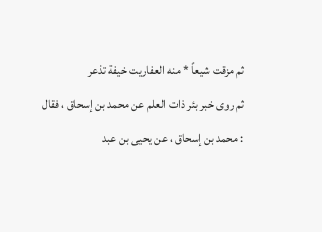ثم مزقت شيعاً * منه العفاريت خيفة تذعر
ثم روى خبر بئر ذات العلم عن محمد بن إسحاق ، فقال : محمد بن إسحاق ، عن يحيى بن عبد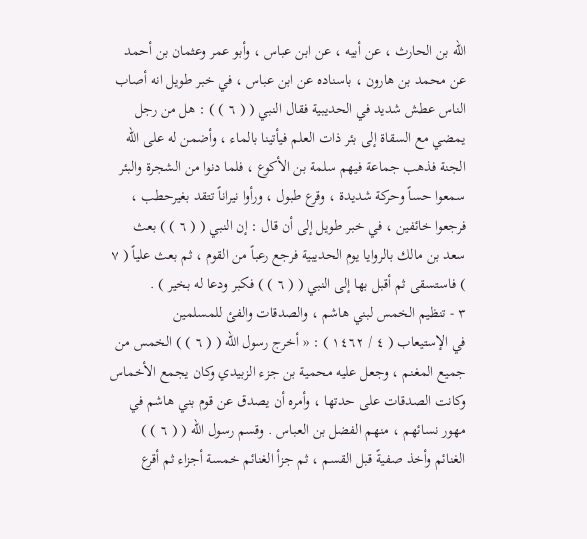الله بن الحارث ، عن أبيه ، عن ابن عباس ، وأبو عمر وعثمان بن أحمد عن محمد بن هارون ، باسناده عن ابن عباس ، في خبر طويل انه أصاب الناس عطش شديد في الحديبية فقال النبي ( ( ٦ ) ) : هل من رجل يمضي مع السقاة إلى بئر ذات العلم فيأتينا بالماء ، وأضمن له على الله الجنة فذهب جماعة فيهم سلمة بن الأكوع ، فلما دنوا من الشجرة والبئر سمعوا حساً وحركة شديدة ، وقرع طبول ، ورأوا نيراناً تتقد بغيرحطب ، فرجعوا خائفين ، في خبر طويل إلى أن قال : إن النبي ( ( ٦ ) ) بعث سعد بن مالك بالروايا يوم الحديبية فرجع رعباً من القوم ، ثم بعث علياً ( ٧ ) فاستسقى ثم أقبل بها إلى النبي ( ( ٦ ) ) فكبر ودعا له بخير ) .
٣ - تنظيم الخمس لبني هاشم ، والصدقات والفئ للمسلمين
في الإستيعاب ( ٤ / ١٤٦٢ ) : « أخرج رسول الله ( ( ٦ ) ) الخمس من جميع المغنم ، وجعل عليه محمية بن جزء الزبيدي وكان يجمع الأخماس وكانت الصدقات على حدتها ، وأمره أن يصدق عن قوم بني هاشم في مهور نسائهم ، منهم الفضل بن العباس . وقسم رسول الله ( ( ٦ ) ) الغنائم وأخذ صفيةً قبل القسم ، ثم جزأ الغنائم خمسة أجزاء ثم أقرع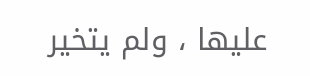عليها ، ولم يتخير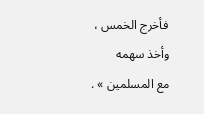فأخرج الخمس ، وأخذ سهمه
مع المسلمين » .